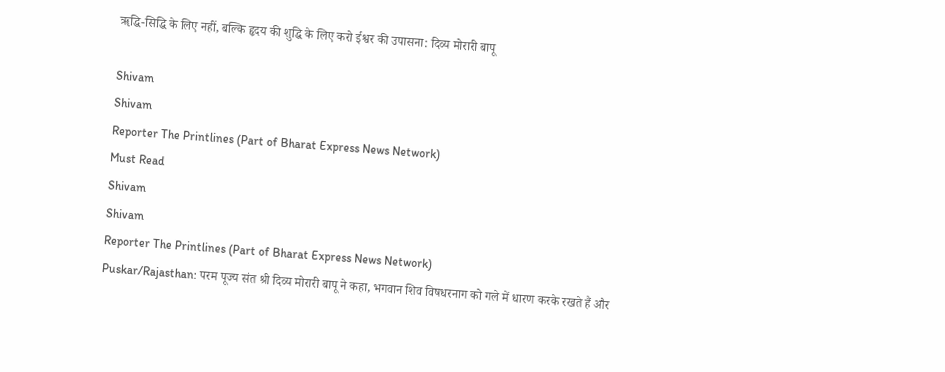ॠद्धि-सिद्धि के लिए नहीं, बल्कि हृदय की शुद्धि के लिए करो ईश्वर की उपासना: दिव्य मोरारी बापू

Shivam
Shivam
Reporter The Printlines (Part of Bharat Express News Network)
Must Read
Shivam
Shivam
Reporter The Printlines (Part of Bharat Express News Network)
Puskar/Rajasthan: परम पूज्य संत श्री दिव्य मोरारी बापू ने कहा, भगवान शिव विषधरनाग को गले में धारण करके रखते हैं और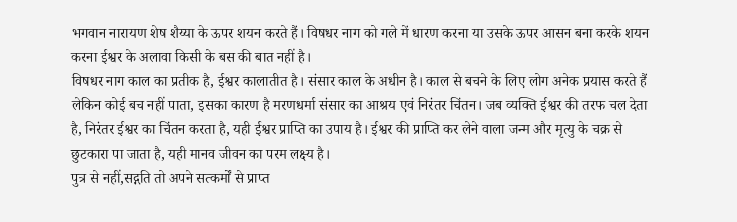भगवान नारायण शेष शैय्या के ऊपर शयन करते हैं। विषधर नाग को गले में धारण करना या उसके ऊपर आसन बना करके शयन करना ईश्वर के अलावा किसी के बस की बात नहीं है।
विषधर नाग काल का प्रतीक है, ईश्वर कालातीत है। संसार काल के अधीन है। काल से बचने के लिए लोग अनेक प्रयास करते हैं लेकिन कोई बच नहीं पाता, इसका कारण है मरणधर्मा संसार का आश्रय एवं निरंतर चिंतन। जब व्यक्ति ईश्वर की तरफ चल देता है, निरंतर ईश्वर का चिंतन करता है, यही ईश्वर प्राप्ति का उपाय है। ईश्वर की प्राप्ति कर लेने वाला जन्म और मृत्यु के चक्र से छुटकारा पा जाता है, यही मानव जीवन का परम लक्ष्य है।
पुत्र से नहीं,सद्गति तो अपने सत्कर्मों से प्राप्त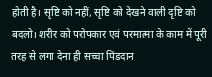होती है। सृष्टि को नहीं, सृष्टि को देखने वाली दृष्टि को बदलो। शरीर को परोपकार एवं परमात्मा के काम में पूरी तरह से लगा देना ही सच्चा पिंडदान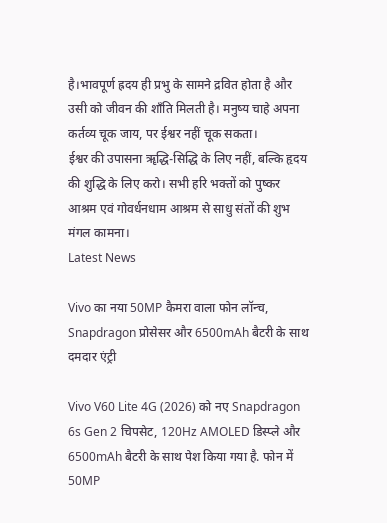है।भावपूर्ण ह्रदय ही प्रभु के सामने द्रवित होता है और उसी को जीवन की शाँति मिलती है। मनुष्य चाहे अपना कर्तव्य चूक जाय, पर ईश्वर नहीं चूक सकता।
ईश्वर की उपासना ॠद्धि-सिद्धि के लिए नहीं, बल्कि हृदय की शुद्धि के लिए करो। सभी हरि भक्तों को पुष्कर आश्रम एवं गोवर्धनधाम आश्रम से साधु संतों की शुभ मंगल कामना।
Latest News

Vivo का नया 50MP कैमरा वाला फोन लॉन्च, Snapdragon प्रोसेसर और 6500mAh बैटरी के साथ दमदार एंट्री

Vivo V60 Lite 4G (2026) को नए Snapdragon 6s Gen 2 चिपसेट, 120Hz AMOLED डिस्प्ले और 6500mAh बैटरी के साथ पेश किया गया है. फोन में 50MP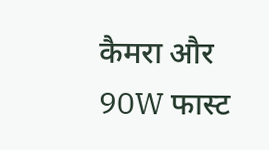कैमरा और 90W फास्ट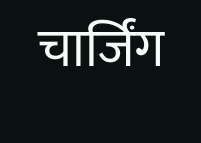चार्जिंग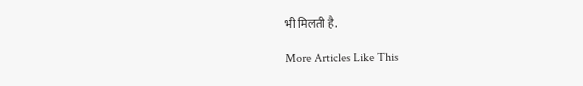भी मिलती है.

More Articles Like This